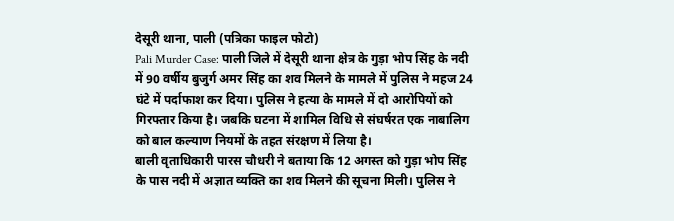देसूरी थाना, पाली (पत्रिका फाइल फोटो)
Pali Murder Case: पाली जिले में देसूरी थाना क्षेत्र के गुड़ा भोप सिंह के नदी में 90 वर्षीय बुजुर्ग अमर सिंह का शव मिलने के मामले में पुलिस ने महज 24 घंटे में पर्दाफाश कर दिया। पुलिस ने हत्या के मामले में दो आरोपियों को गिरफ्तार किया है। जबकि घटना में शामिल विधि से संघर्षरत एक नाबालिग को बाल कल्याण नियमों के तहत संरक्षण में लिया है।
बाली वृताधिकारी पारस चौधरी ने बताया कि 12 अगस्त को गुड़ा भोप सिंह के पास नदी में अज्ञात व्यक्ति का शव मिलने की सूचना मिली। पुलिस ने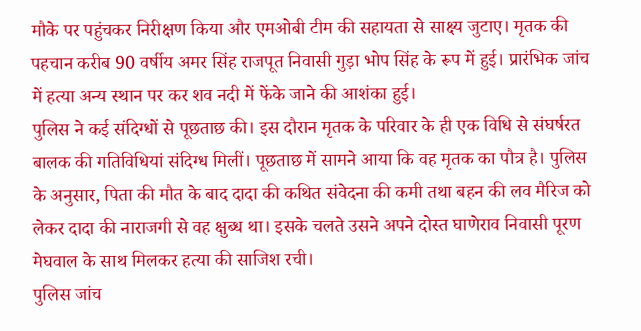मौके पर पहुंचकर निरीक्षण किया और एमओबी टीम की सहायता से साक्ष्य जुटाए। मृतक की पहचान करीब 90 वर्षीय अमर सिंह राजपूत निवासी गुड़ा भोप सिंह के रूप में हुई। प्रारंभिक जांच में हत्या अन्य स्थान पर कर शव नदी में फेंके जाने की आशंका हुई।
पुलिस ने कई संदिग्धों से पूछताछ की। इस दौरान मृतक के परिवार के ही एक विधि से संघर्षरत बालक की गतिविधियां संदिग्ध मिलीं। पूछताछ में सामने आया कि वह मृतक का पौत्र है। पुलिस के अनुसार, पिता की मौत के बाद दादा की कथित संवेदना की कमी तथा बहन की लव मैरिज को लेकर दादा की नाराजगी से वह क्षुब्ध था। इसके चलते उसने अपने दोस्त घाणेराव निवासी पूरण मेघवाल के साथ मिलकर हत्या की साजिश रची।
पुलिस जांच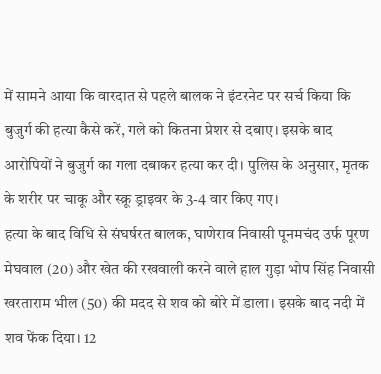में सामने आया कि वारदात से पहले बालक ने इंटरनेट पर सर्च किया कि बुजुर्ग की हत्या कैसे करें, गले को कितना प्रेशर से दबाए। इसके बाद आरोपियों ने बुजुर्ग का गला दबाकर हत्या कर दी। पुलिस के अनुसार, मृतक के शरीर पर चाकू और स्क्रू ड्राइवर के 3-4 वार किए गए।
हत्या के बाद विधि से संघर्षरत बालक, घाणेराव निवासी पूनमचंद उर्फ पूरण मेघवाल (20) और खेत की रखवाली करने वाले हाल गुड़ा भोप सिंह निवासी खरताराम भील (50) की मदद से शव को बोरे में डाला। इसके बाद नदी में शव फेंक दिया। 12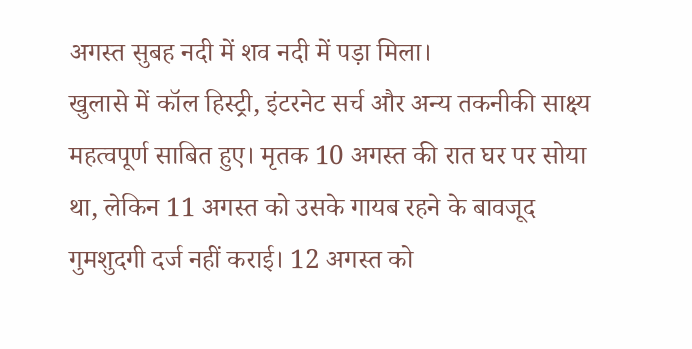अगस्त सुबह नदी में शव नदी में पड़ा मिला।
खुलासे में कॉल हिस्ट्री, इंटरनेट सर्च और अन्य तकनीकी साक्ष्य महत्वपूर्ण साबित हुए। मृतक 10 अगस्त की रात घर पर सोया था, लेकिन 11 अगस्त को उसके गायब रहने के बावजूद गुमशुदगी दर्ज नहीं कराई। 12 अगस्त को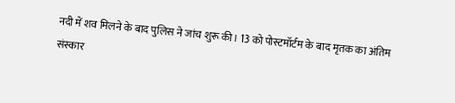नदी में शव मिलने के बाद पुलिस ने जांच शुरू की। 13 को पोस्टमॉर्टम के बाद मृतक का अंतिम संस्कार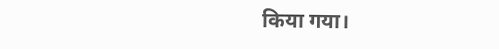किया गया।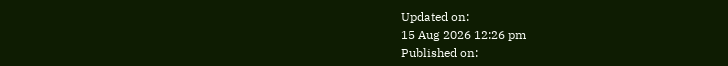Updated on:
15 Aug 2026 12:26 pm
Published on: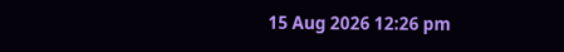15 Aug 2026 12:26 pm